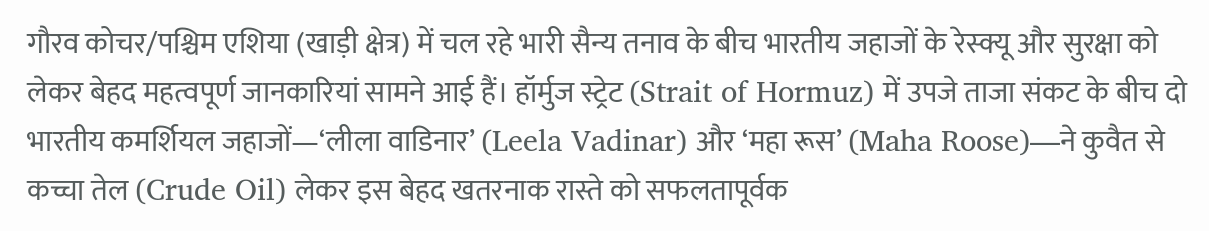गौरव कोचर/पश्चिम एशिया (खाड़ी क्षेत्र) में चल रहे भारी सैन्य तनाव के बीच भारतीय जहाजों के रेस्क्यू और सुरक्षा को लेकर बेहद महत्वपूर्ण जानकारियां सामने आई हैं। हॉर्मुज स्ट्रेट (Strait of Hormuz) में उपजे ताजा संकट के बीच दो भारतीय कमर्शियल जहाजों—‘लीला वाडिनार’ (Leela Vadinar) और ‘महा रूस’ (Maha Roose)—ने कुवैत से कच्चा तेल (Crude Oil) लेकर इस बेहद खतरनाक रास्ते को सफलतापूर्वक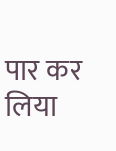पार कर लिया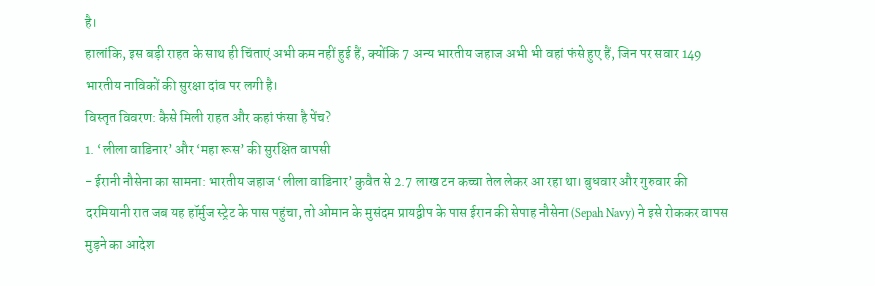है।
हालांकि, इस बड़ी राहत के साथ ही चिंताएं अभी कम नहीं हुई हैं, क्योंकि 7 अन्य भारतीय जहाज अभी भी वहां फंसे हुए हैं, जिन पर सवार 149 भारतीय नाविकों की सुरक्षा दांव पर लगी है।
विस्तृत विवरण: कैसे मिली राहत और कहां फंसा है पेंच?
1. ‘लीला वाडिनार’ और ‘महा रूस’ की सुरक्षित वापसी
- ईरानी नौसेना का सामना: भारतीय जहाज ‘लीला वाडिनार’ कुवैत से 2.7 लाख टन कच्चा तेल लेकर आ रहा था। बुधवार और गुरुवार की दरमियानी रात जब यह हॉर्मुज स्ट्रेट के पास पहुंचा, तो ओमान के मुसंदम प्रायद्वीप के पास ईरान की सेपाह नौसेना (Sepah Navy) ने इसे रोककर वापस मुड़ने का आदेश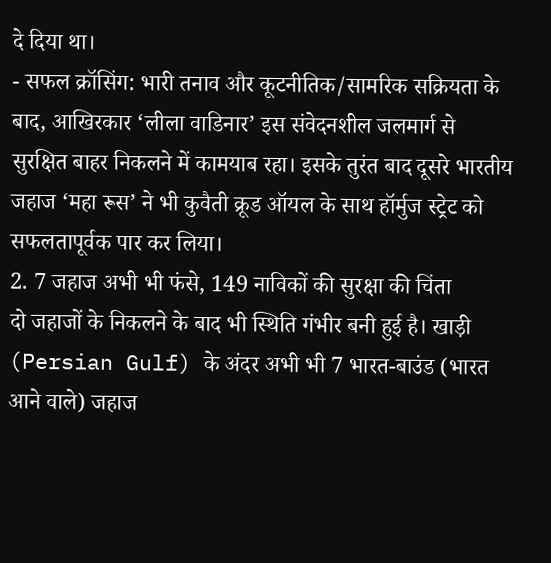दे दिया था।
- सफल क्रॉसिंग: भारी तनाव और कूटनीतिक/सामरिक सक्रियता के बाद, आखिरकार ‘लीला वाडिनार’ इस संवेदनशील जलमार्ग से सुरक्षित बाहर निकलने में कामयाब रहा। इसके तुरंत बाद दूसरे भारतीय जहाज ‘महा रूस’ ने भी कुवैती क्रूड ऑयल के साथ हॉर्मुज स्ट्रेट को सफलतापूर्वक पार कर लिया।
2. 7 जहाज अभी भी फंसे, 149 नाविकों की सुरक्षा की चिंता
दो जहाजों के निकलने के बाद भी स्थिति गंभीर बनी हुई है। खाड़ी (Persian Gulf) के अंदर अभी भी 7 भारत-बाउंड (भारत आने वाले) जहाज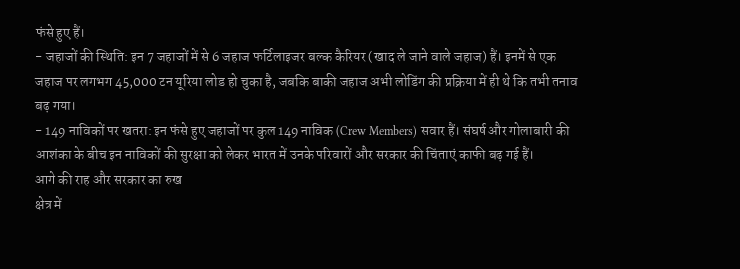फंसे हुए हैं।
- जहाजों की स्थिति: इन 7 जहाजों में से 6 जहाज फर्टिलाइजर बल्क कैरियर (खाद ले जाने वाले जहाज) हैं। इनमें से एक जहाज पर लगभग 45,000 टन यूरिया लोड हो चुका है, जबकि बाकी जहाज अभी लोडिंग की प्रक्रिया में ही थे कि तभी तनाव बढ़ गया।
- 149 नाविकों पर खतरा: इन फंसे हुए जहाजों पर कुल 149 नाविक (Crew Members) सवार हैं। संघर्ष और गोलाबारी की आशंका के बीच इन नाविकों की सुरक्षा को लेकर भारत में उनके परिवारों और सरकार की चिंताएं काफी बढ़ गई हैं।
आगे की राह और सरकार का रुख
क्षेत्र में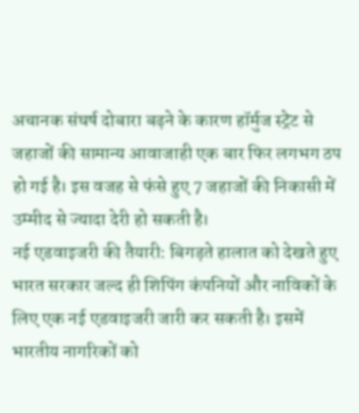अचानक संघर्ष दोबारा बढ़ने के कारण हॉर्मुज स्ट्रेट से जहाजों की सामान्य आवाजाही एक बार फिर लगभग ठप हो गई है। इस वजह से फंसे हुए 7 जहाजों की निकासी में उम्मीद से ज्यादा देरी हो सकती है।
नई एडवाइजरी की तैयारी: बिगड़ते हालात को देखते हुए भारत सरकार जल्द ही शिपिंग कंपनियों और नाविकों के लिए एक नई एडवाइजरी जारी कर सकती है। इसमें भारतीय नागरिकों को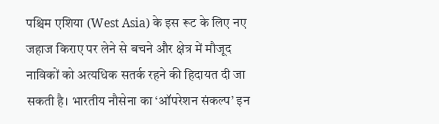पश्चिम एशिया (West Asia) के इस रूट के लिए नए जहाज किराए पर लेने से बचने और क्षेत्र में मौजूद नाविकों को अत्यधिक सतर्क रहने की हिदायत दी जा सकती है। भारतीय नौसेना का ‘ऑपरेशन संकल्प’ इन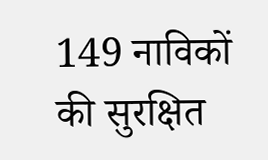149 नाविकों की सुरक्षित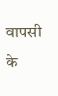वापसी के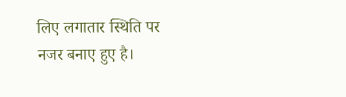लिए लगातार स्थिति पर नजर बनाए हुए है।